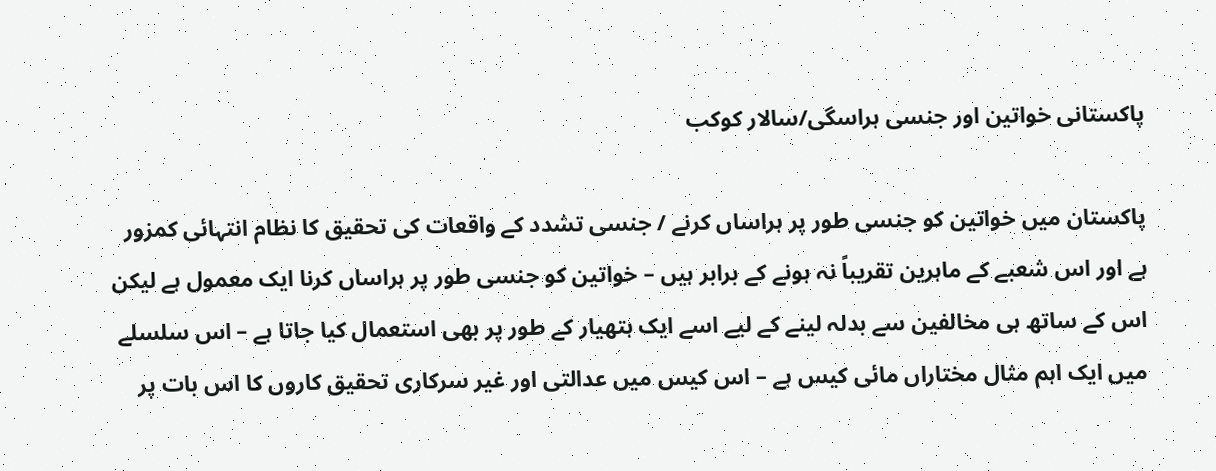پاکستانی خواتین اور جنسی ہراسگی/سالار کوکب

پاکستان میں خواتین کو جنسی طور پر ہراساں کرنے / جنسی تشدد کے واقعات کی تحقیق کا نظام انتہائی کمزور ہے اور اس شعبے کے ماہرین تقریباً نہ ہونے کے برابر ہیں – خواتین کو جنسی طور پر ہراساں کرنا ایک معمول ہے لیکن اس کے ساتھ ہی مخالفین سے بدلہ لینے کے لیے اسے ایک ہتھیار کے طور پر بھی استعمال کیا جاتا ہے – اس سلسلے میں ایک اہم مثال مختاراں مائی کیس ہے – اس کیس میں عدالتی اور غیر سرکاری تحقیق کاروں کا اس بات پر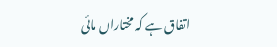اتفاق ہے کہ مختاراں مائی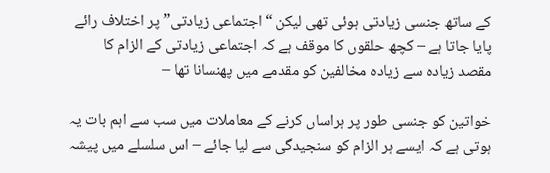کے ساتھ جنسی زیادتی ہوئی تھی لیکن “اجتماعی زیادتی” پر اختلاف رائے پایا جاتا ہے – کچھ حلقوں کا موقف ہے کہ اجتماعی زیادتی کے الزام کا مقصد زیادہ سے زیادہ مخالفین کو مقدمے میں پھنسانا تھا –

خواتین کو جنسی طور پر ہراساں کرنے کے معاملات میں سب سے اہم بات یہ ہوتی ہے کہ ایسے ہر الزام کو سنجیدگی سے لیا جائے – اس سلسلے میں پیشہ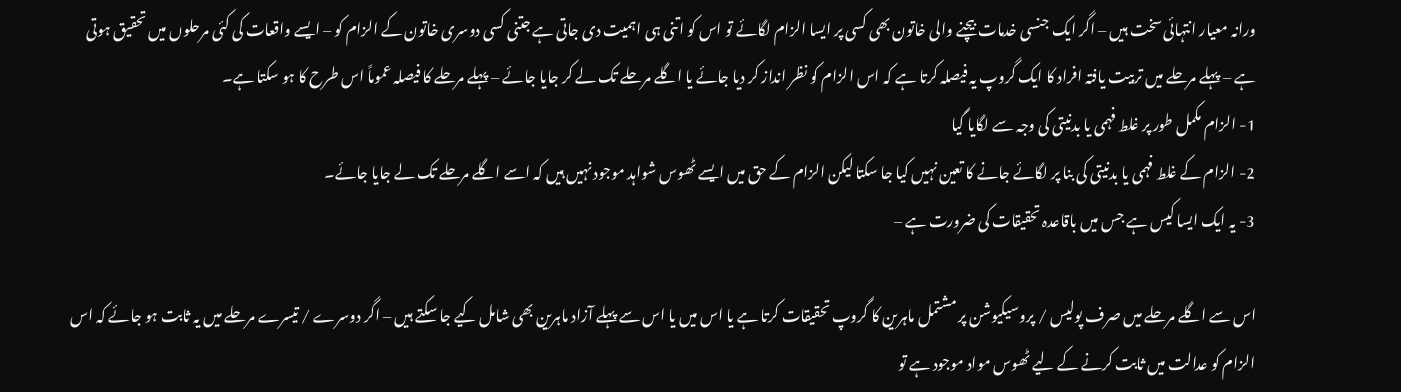ورانہ معیار انتہائی سخت ہیں – اگر ایک جنسی خدمات بیچنے والی خاتون بھی کسی پر ایسا الزام لگائے تو اس کو اتنی ہی اہمیت دی جاتی ہے جتنی کسی دوسری خاتون کے الزام کو – ایسے واقعات کی کئی مرحلوں میں تحقیق ہوتی ہے – پہلے مرحلے میں تربیت یافتہ افراد کا ایک گروپ یہ فیصلہ کرتا ہے کہ اس الزام کو نظر انداز کر دیا جائے یا اگلے مرحلے تک لے کر جایا جائے – پہلے مرحلے کا فیصلہ عموماً اس طرح کا ہو سکتا ہے۔
1- الزام مکمل طور پر غلط فہمی یا بدنیتی کی وجہ سے لگایا گیا
2- الزام کے غلط فہمی یا بدنیتی کی بنا پر لگائے جانے کا تعین نہیں کیا جا سکتا لیکن الزام کے حق میں ایسے ٹھوس شواہد موجود نہیں ہیں کہ اسے اگلے مرحلے تک لے جایا جائے۔
3- یہ ایک ایسا کیس ہے جس میں باقاعدہ تحقیقات کی ضرورت ہے –

اس سے اگلے مرحلے میں صرف پولیس / پروسیکیوشن پر مشتمل ماہرین کا گروپ تحقیقات کرتا ہے یا اس میں یا اس سے پہلے آزاد ماہرین بھی شامل کیے جا سکتے ہیں – اگر دوسرے / تیسرے مرحلے میں یہ ثابت ہو جائے کہ اس الزام کو عدالت میں ثابت کرنے کے لیے ٹھوس مواد موجود ہے تو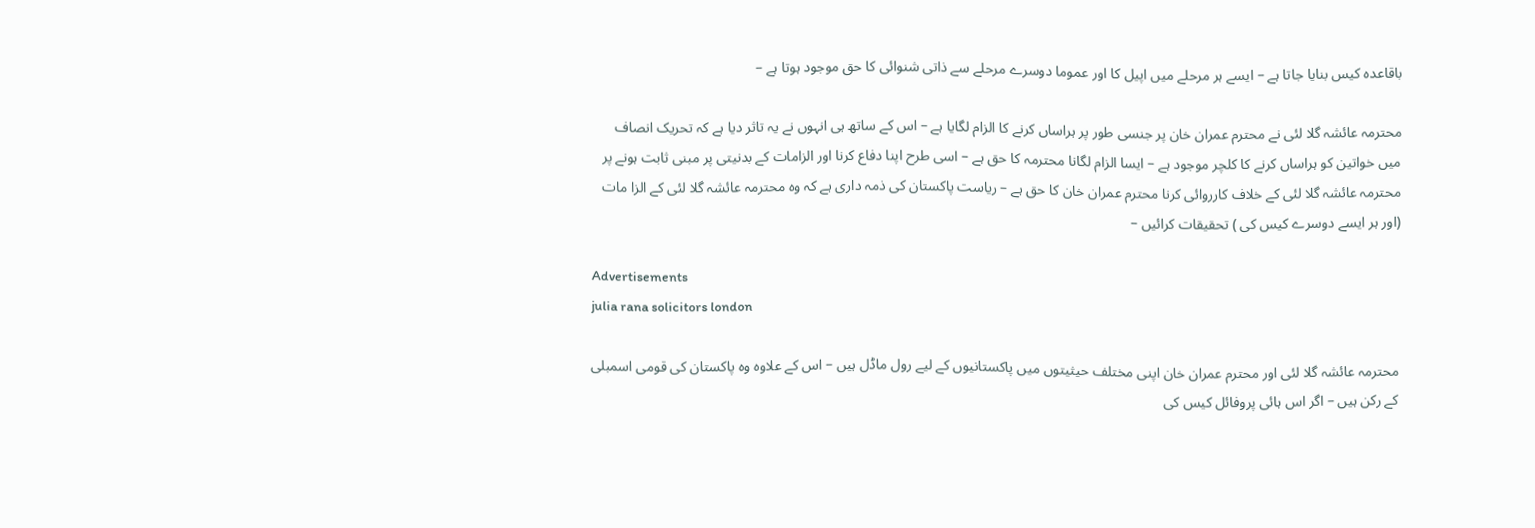باقاعدہ کیس بنایا جاتا ہے – ایسے ہر مرحلے میں اپیل کا اور عموما دوسرے مرحلے سے ذاتی شنوائی کا حق موجود ہوتا ہے –

محترمہ عائشہ گلا لئی نے محترم عمران خان پر جنسی طور پر ہراساں کرنے کا الزام لگایا ہے – اس کے ساتھ ہی انہوں نے یہ تاثر دیا ہے کہ تحریک انصاف میں خواتین کو ہراساں کرنے کا کلچر موجود ہے – ایسا الزام لگانا محترمہ کا حق ہے – اسی طرح اپنا دفاع کرنا اور الزامات کے بدنیتی پر مبنی ثابت ہونے پر محترمہ عائشہ گلا لئی کے خلاف کارروائی کرنا محترم عمران خان کا حق ہے – ریاست پاکستان کی ذمہ داری ہے کہ وہ محترمہ عائشہ گلا لئی کے الزا مات (اور ہر ایسے دوسرے کیس کی ) تحقیقات کرائیں –

Advertisements
julia rana solicitors london

محترمہ عائشہ گلا لئی اور محترم عمران خان اپنی مختلف حیثیتوں میں پاکستانیوں کے لیے رول ماڈل ہیں – اس کے علاوہ وہ پاکستان کی قومی اسمبلی کے رکن ہیں – اگر اس ہائی پروفائل کیس کی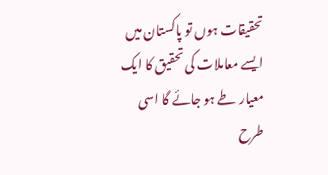تحقیقات ہوں تو پاکستان میں ایسے معاملات کی تحقیق کا ایک معیار طے ہو جائے گا اسی طرح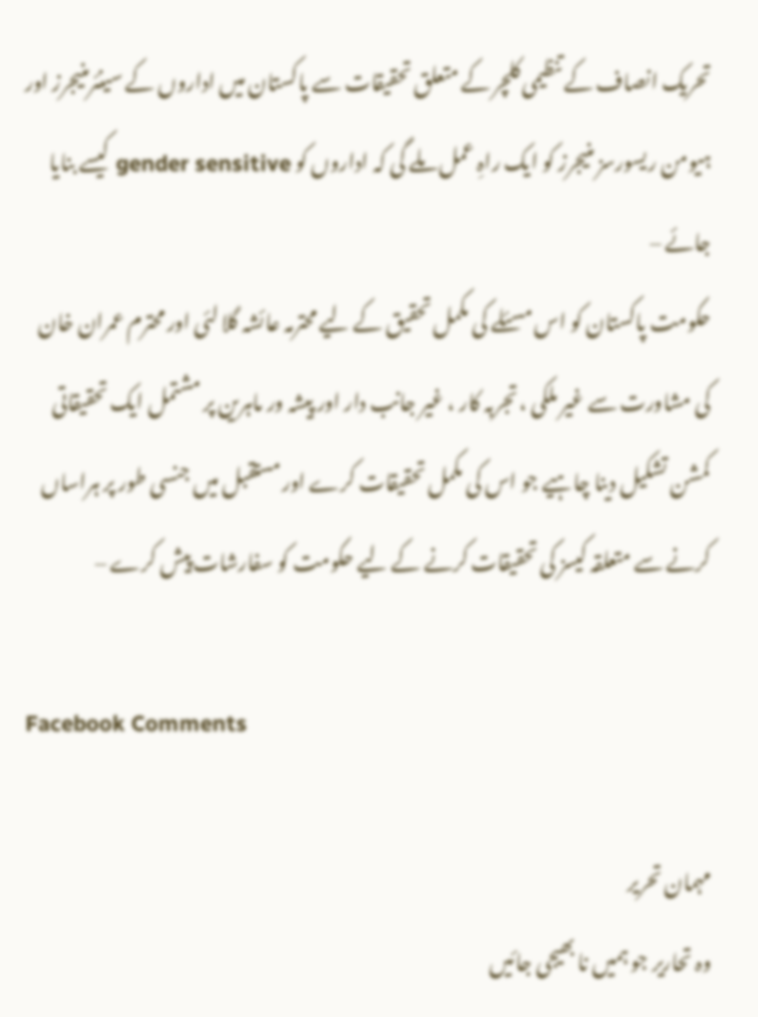تحریک انصاف کے تنظیمی کلچر کے متعلق تحقیقات سے پاکستان میں اداروں کے سینئرمنیجرز اور ہیومن ریسورسز منیجرز کو ایک راہِ عمل ملے گی کہ اداروں کو gender sensitive کیسے بنایا جائے –
حکومت پاکستان کو اس مسئلے کی مکمل تحقیق کے لیے محترمہ عائشہ گلا لئی اور محترم عمران خان کی مشاورت سے غیر ملکی ، تجربہ کار ، غیر جانب دار اور پیشہ ور ماہرین پر مشتمل ایک تحقیقاتی کمشن تشکیل دینا چاہیے جو اس کی مکمل تحقیقات کرے اور مستقبل میں جنسی طور پر ہراساں کرنے سے متعلقہ کیسز کی تحقیقات کرنے کے لیے حکومت کو سفارشات پیش کرے –

Facebook Comments

مہمان تحریر
وہ تحاریر جو ہمیں نا بھیجی جائیں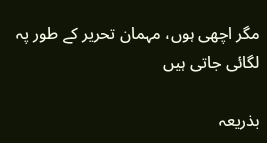مگر اچھی ہوں، مہمان تحریر کے طور پہ لگائی جاتی ہیں

بذریعہ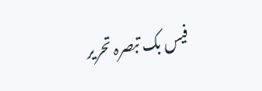فیس بک تبصرہ تحریر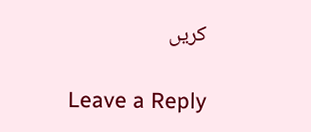کریں

Leave a Reply